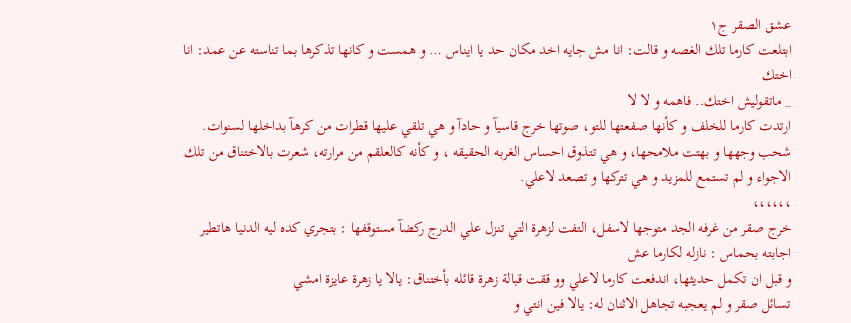عشق الصقر ج١
ابتلعت كارما تلك الغصه و قالت: انا مش جايه اخد مكان حد يا ايناس … و همست و كانها تذكرها بما تناسته عن عمد: انا اختك
_ ماتقوليش اختك.. فاهمه و لا لا
ارتدت كارما للخلف و كأنها صفعتها للتو، صوتها خرج قاسيآ و حادآ و هي تلقي عليها قطرات من كرهآ بداخلها لسنوات.
شحب وجهها و بهتت ملامحها، و هي تتذوق احساس الغربه الحقيقه ، و كأنه كالعلقم من مرارته، شعرت بالاختناق من تلك الاجواء و لم تستمع للمزيد و هي تتركها و تصعد لاعلي.
،،،،،،
خرج صقر من غرفه الجد متوجها لاسفل، التفت لزهرة التي تنزل علي الدرج ركضآ مستوقفها : بتجري كده ليه الدنيا هاتطير
اجابته بحماس : نازله لكارما عش
و قبل ان تكمل حديثها، اندفعت كارما لاعلي وو ققت قبالة زهرة قائله بأختناق: يالا يا زهرة عايزة امشي
تسائل صقر و لم يعجبه تجاهل الاثنان له: يالا فين انتي و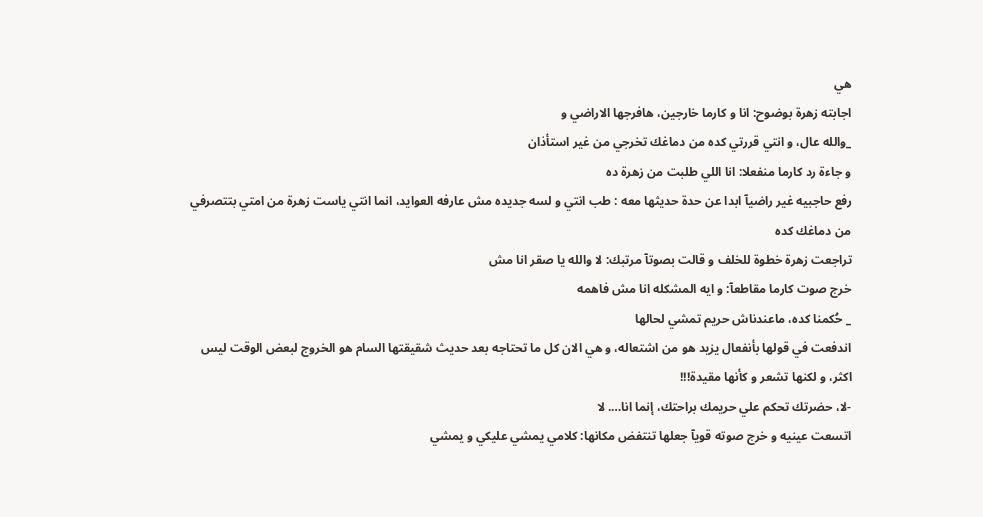هي
اجابته زهرة بوضوح: انا و كارما خارجين، هافرجها الاراضي و
_والله عال، و انتي قررتي كده من دماغك تخرجي من غير استأذان
و جاءة رد كارما منفعلا: انا اللي طلبت من زهرة ده
رفع حاجبيه غير راضيآ ابدا عن حدة حديثها معه : طب انتي و لسه جديده مش عارفه العوايد، انما انتي ياست زهرة من امتي بتتصرفي من دماغك كده
تراجعت زهرة خطوة للخلف و قالت بصوتآ مرتبك: لا والله يا صقر انا مش
خرج صوت كارما مقاطعآ: و ايه المشكله انا مش فاهمه
_ حُكمنا كده، ماعندناش حريم تمشي لحالها
اندفعت في قولها بأنفعال يزيد هو من اشتعاله، و هي الان كل ما تحتاجه بعد حديث شقيقتها السام هو الخروج لبعض الوقت ليس اكثر، و لكنها تشعر و كأنها مقيدة!!!
-لا، حضرتك تحكم علي حريمك براحتك، إنما انا…. لا
اتسعت عينيه و خرج صوته قويآ جعلها تنتفض مكانها: كلامي يمشي عليكي و يمشي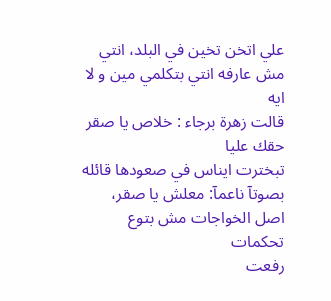علي اتخن تخين في البلد، انتي مش عارفه انتي بتكلمي مين و لا ايه
قالت زهرة برجاء : خلاص يا صقر حقك عليا
تبخترت ايناس في صعودها قائله بصوتآ ناعمآ: معلش يا صقر، اصل الخواجات مش بتوع تحكمات
رفعت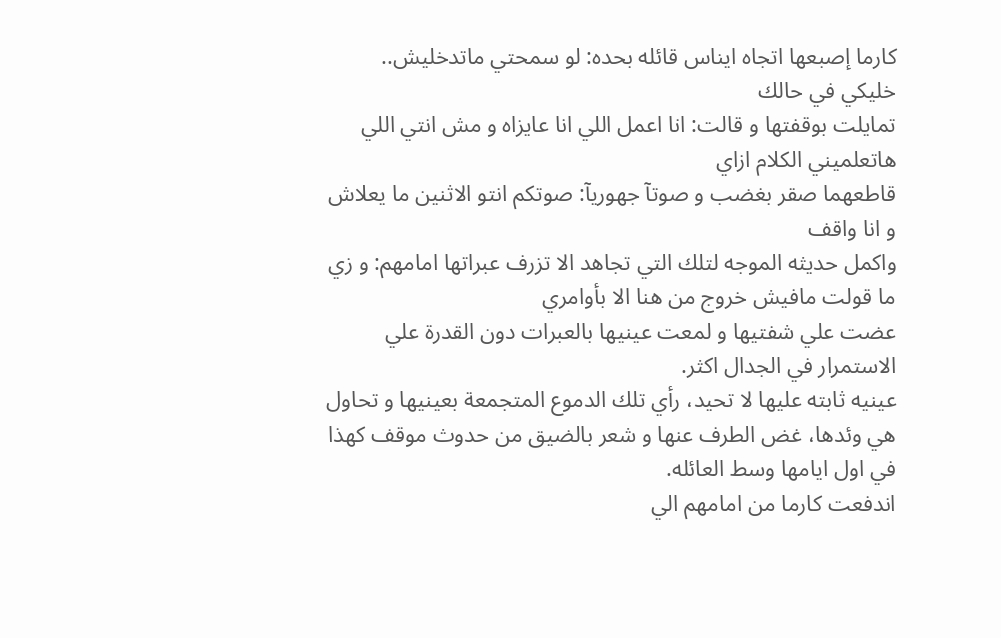كارما إصبعها اتجاه ايناس قائله بحده: لو سمحتي ماتدخليش.. خليكي في حالك
تمايلت بوقفتها و قالت: انا اعمل اللي انا عايزاه و مش انتي اللي هاتعلميني الكلام ازاي
قاطعهما صقر بغضب و صوتآ جهوريآ: صوتكم انتو الاثنين ما يعلاش و انا واقف
واكمل حديثه الموجه لتلك التي تجاهد الا تزرف عبراتها امامهم: و زي ما قولت مافيش خروج من هنا الا بأوامري
عضت علي شفتيها و لمعت عينيها بالعبرات دون القدرة علي الاستمرار في الجدال اكثر.
عينيه ثابته عليها لا تحيد، رأي تلك الدموع المتجمعة بعينيها و تحاول هي وئدها، غض الطرف عنها و شعر بالضيق من حدوث موقف كهذا في اول ايامها وسط العائله.
اندفعت كارما من امامهم الي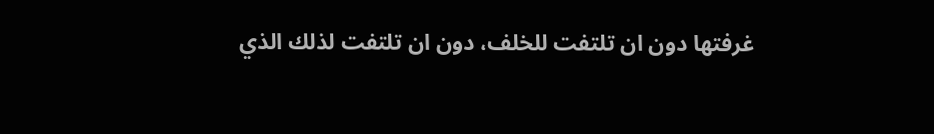غرفتها دون ان تلتفت للخلف، دون ان تلتفت لذلك الذي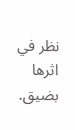نظر في اثرها بضيق.